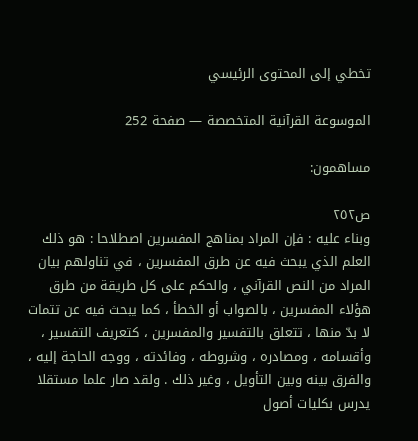تخطي إلى المحتوى الرئيسي

الموسوعة القرآنية المتخصصة — صفحة 252

مساهمون:

ص٢٥٢
وبناء عليه : فإن المراد بمناهج المفسرين اصطلاحا : هو ذلك العلم الذي يبحث فيه عن طرق المفسرين ، في تناولهم بيان المراد من النص القرآني ، والحكم على كل طريقة من طرق هؤلاء المفسرين ، بالصواب أو الخطأ ، كما يبحث فيه عن تتمات لا بدّ منها ، تتعلق بالتفسير والمفسرين ، كتعريف التفسير ، وأقسامه ، ومصادره ، وشروطه ، وفائدته ، ووجه الحاجة إليه ، والفرق بينه وبين التأويل ، وغير ذلك . ولقد صار علما مستقلا يدرس بكليات أصول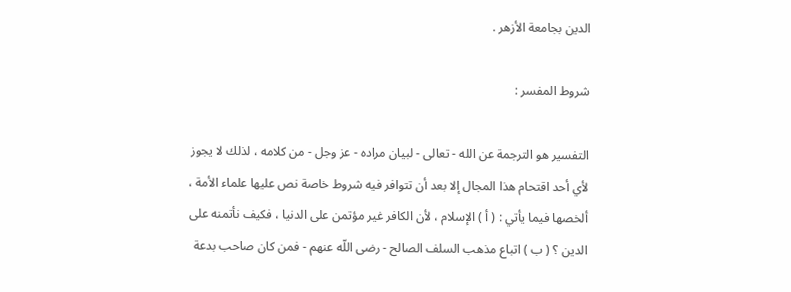الدين بجامعة الأزهر .

شروط المفسر :

التفسير هو الترجمة عن الله - تعالى - لبيان مراده - عز وجل - من كلامه ، لذلك لا يجوز لأي أحد اقتحام هذا المجال إلا بعد أن تتوافر فيه شروط خاصة نص عليها علماء الأمة ، ألخصها فيما يأتي : ( أ ) الإسلام ، لأن الكافر غير مؤتمن على الدنيا ، فكيف نأتمنه على الدين ؟ ( ب ) اتباع مذهب السلف الصالح - رضى اللّه عنهم - فمن كان صاحب بدعة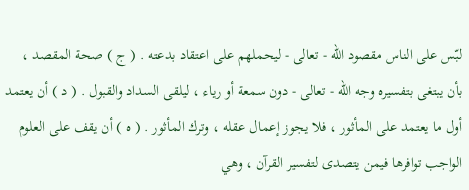لبّس على الناس مقصود الله - تعالى - ليحملهم على اعتقاد بدعته . ( ج ) صحة المقصد ، بأن يبتغى بتفسيره وجه الله - تعالى - دون سمعة أو رياء ، ليلقى السداد والقبول . ( د ) أن يعتمد أول ما يعتمد على المأثور ، فلا يجوز إعمال عقله ، وترك المأثور . ( ه ) أن يقف على العلوم الواجب توافرها فيمن يتصدى لتفسير القرآن ، وهي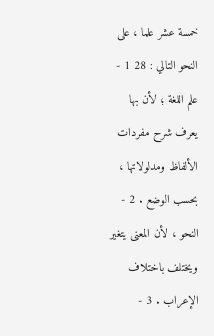خمسة عشر علما ، على النحو التالي : 28 1 - علم اللغة ؛ لأن بها يعرف شرح مفردات الألفاظ ومدلولاتها ، بحسب الوضع . 2 - النحو ، لأن المعنى يتغير ويختلف باختلاف الإعراب . 3 -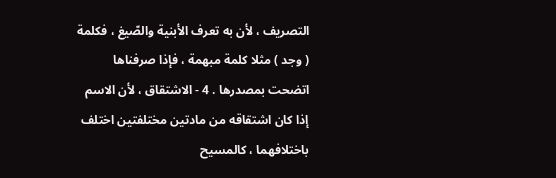التصريف ، لأن به تعرف الأبنية والصّيغ ، فكلمة ( وجد ) مثلا كلمة مبهمة ، فإذا صرفناها اتضحت بمصدرها . 4 - الاشتقاق ، لأن الاسم إذا كان اشتقاقه من مادتين مختلفتين اختلف باختلافهما ، كالمسيح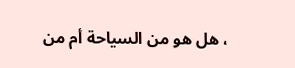، هل هو من السياحة أم من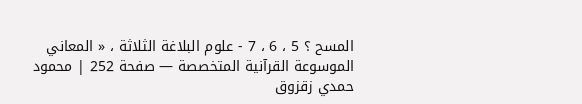المسح ؟ 5 ، 6 ، 7 - علوم البلاغة الثلاثة ، « المعاني
الموسوعة القرآنية المتخصصة — صفحة 252 | محمود حمدي زقزوق